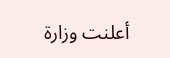أعلنت وزارة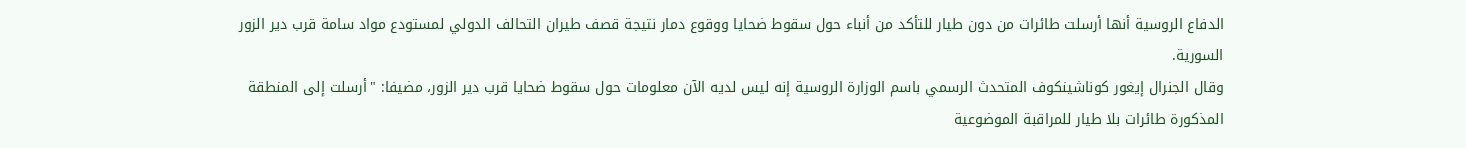الدفاع الروسية أنها أرسلت طائرات من دون طيار للتأكد من أنباء حول سقوط ضحايا ووقوع دمار نتيجة قصف طيران التحالف الدولي لمستودع مواد سامة قرب دير الزور السورية.
وقال الجنرال إيغور كوناشينكوف المتحدث الرسمي باسم الوزارة الروسية إنه ليس لديه الآن معلومات حول سقوط ضحايا قرب دير الزور، مضيفا: "أرسلت إلى المنطقة المذكورة طائرات بلا طيار للمراقبة الموضوعية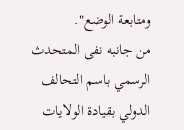ومتابعة الوضع".
من جانبه نفى المتحدث الرسمي باسم التحالف الدولي بقيادة الولايات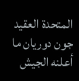المتحدة العقيد جون دوريان ما أعلنه الجيش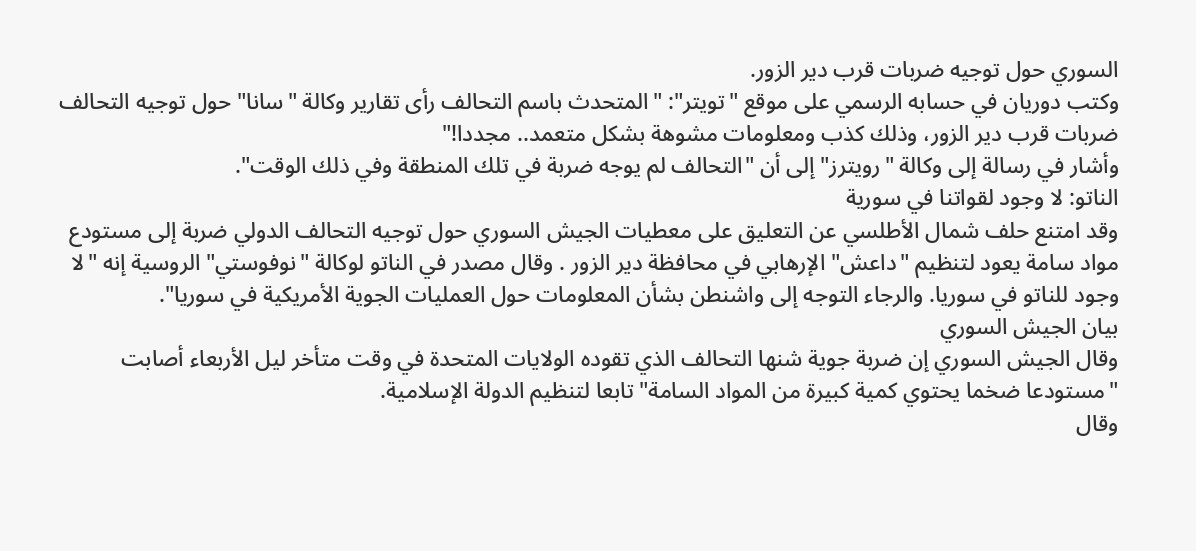السوري حول توجيه ضربات قرب دير الزور.
وكتب دوريان في حسابه الرسمي على موقع "تويتر": "المتحدث باسم التحالف رأى تقارير وكالة "سانا" حول توجيه التحالف ضربات قرب دير الزور، وذلك كذب ومعلومات مشوهة بشكل متعمد.. مجددا!"
وأشار في رسالة إلى وكالة "رويترز" إلى أن "التحالف لم يوجه ضربة في تلك المنطقة وفي ذلك الوقت".
الناتو: لا وجود لقواتنا في سورية
وقد امتنع حلف شمال الأطلسي عن التعليق على معطيات الجيش السوري حول توجيه التحالف الدولي ضربة إلى مستودع مواد سامة يعود لتنظيم "داعش" الإرهابي في محافظة دير الزور . وقال مصدر في الناتو لوكالة "نوفوستي" الروسية إنه "لا وجود للناتو في سوريا. والرجاء التوجه إلى واشنطن بشأن المعلومات حول العمليات الجوية الأمريكية في سوريا".
بيان الجيش السوري
وقال الجيش السوري إن ضربة جوية شنها التحالف الذي تقوده الولايات المتحدة في وقت متأخر ليل الأربعاء أصابت "مستودعا ضخما يحتوي كمية كبيرة من المواد السامة" تابعا لتنظيم الدولة الإسلامية.
وقال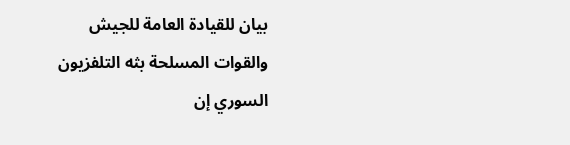بيان للقيادة العامة للجيش والقوات المسلحة بثه التلفزيون السوري إن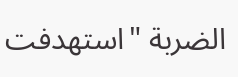الضربة "استهدفت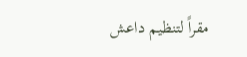مقراً لتنظيم داعش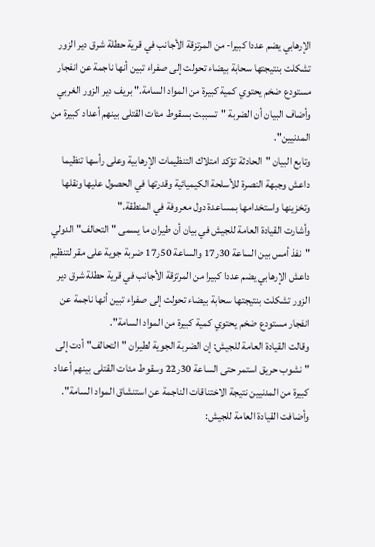الإرهابي يضم عددا كبيرا- من المرتزقة الأجانب في قرية حطلة شرق دير الزور تشكلت بنتيجتها سحابة بيضاء تحولت إلى صفراء تبين أنها ناجمة عن انفجار مستودع ضخم يحتوي كمية كبيرة من المواد السامة." بريف دير الزور الغربي
وأضاف البيان أن الضربة "تسببت بسقوط مئات القتلى بينهم أعداد كبيرة من المدنيين".
وتابع البيان "الحادثة تؤكد امتلاك التنظيمات الإرهابية وعلى رأسها تنظيما داعش وجبهة النصرة للأسلحة الكيميائية وقدرتها في الحصول عليها ونقلها وتخزينها واستخدامها بمساعدة دول معروفة في المنطقة."
وأشارت القيادة العامة للجيش في بيان أن طيران ما يسمى "التحالف" الدولي "نفذ أمس بين الساعة 30ر17 والساعة 50ر17 ضربة جوية على مقر لتنظيم داعش الإرهابي يضم عددا كبيرا من المرتزقة الأجانب في قرية حطلة شرق دير الزور تشكلت بنتيجتها سحابة بيضاء تحولت إلى صفراء تبين أنها ناجمة عن انفجار مستودع ضخم يحتوي كمية كبيرة من المواد السامة".
وقالت القيادة العامة للجيش: إن الضربة الجوية لطيران "التحالف" أدت إلى "نشوب حريق استمر حتى الساعة 30ر22 وسقوط مئات القتلى بينهم أعداد كبيرة من المدنيين نتيجة الاختناقات الناجمة عن استنشاق المواد السامة".
وأضافت القيادة العامة للجيش: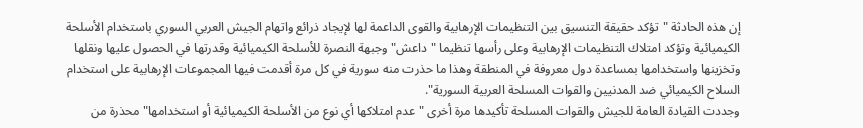إن هذه الحادثة "تؤكد حقيقة التنسيق بين التنظيمات الإرهابية والقوى الداعمة لها لإيجاد ذرائع واتهام الجيش العربي السوري باستخدام الأسلحة الكيميائية وتؤكد امتلاك التنظيمات الإرهابية وعلى رأسها تنظيما "داعش" وجبهة النصرة للأسلحة الكيميائية وقدرتها في الحصول عليها ونقلها وتخزينها واستخدامها بمساعدة دول معروفة في المنطقة وهذا ما حذرت منه سورية في كل مرة أقدمت فيها المجموعات الإرهابية على استخدام السلاح الكيميائي ضد المدنيين والقوات المسلحة العربية السورية".
وجددت القيادة العامة للجيش والقوات المسلحة تأكيدها مرة أخرى "عدم امتلاكها أي نوع من الأسلحة الكيميائية أو استخدامها" محذرة من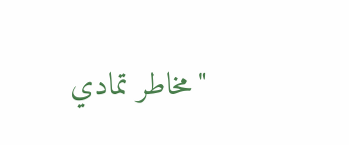"مخاطر تمادي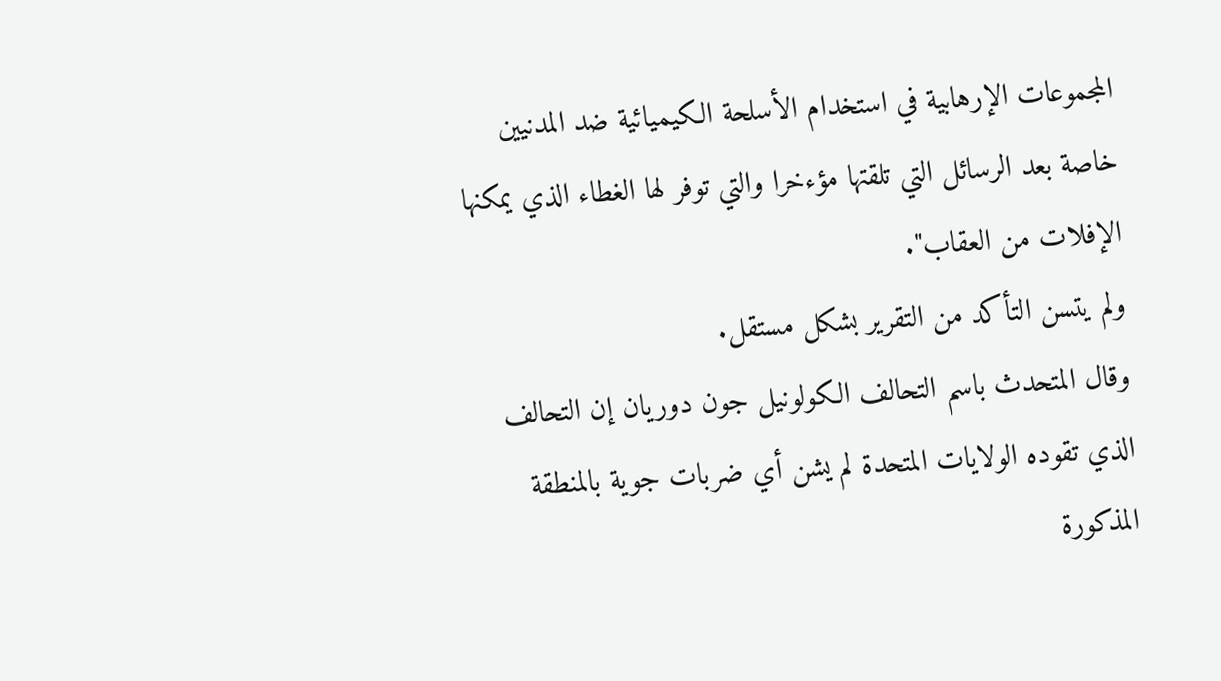المجموعات الإرهابية في استخدام الأسلحة الكيميائية ضد المدنيين خاصة بعد الرسائل التي تلقتها مؤءخرا والتي توفر لها الغطاء الذي يمكنها الإفلات من العقاب".
ولم يتسن التأكد من التقرير بشكل مستقل.
وقال المتحدث باسم التحالف الكولونيل جون دوريان إن التحالف الذي تقوده الولايات المتحدة لم يشن أي ضربات جوية بالمنطقة المذكورة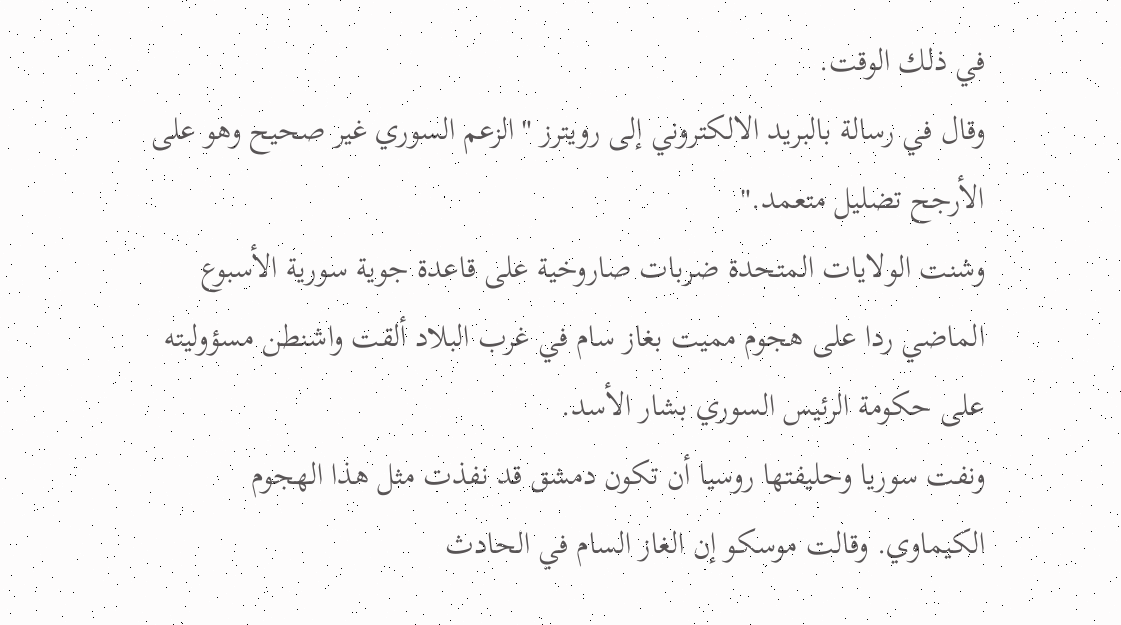في ذلك الوقت.
وقال في رسالة بالبريد الالكتروني إلى رويترز "الزعم السوري غير صحيح وهو على الأرجح تضليل متعمد."
وشنت الولايات المتحدة ضربات صاروخية على قاعدة جوية سورية الأسبوع الماضي ردا على هجوم مميت بغاز سام في غرب البلاد ألقت واشنطن مسؤوليته على حكومة الرئيس السوري بشار الأسد.
ونفت سوريا وحليفتها روسيا أن تكون دمشق قد نفذت مثل هذا الهجوم الكيماوي. وقالت موسكو إن الغاز السام في الحادث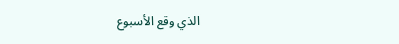الذي وقع الأسبوع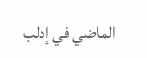الماضي في إدلب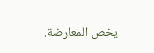يخص المعارضة.